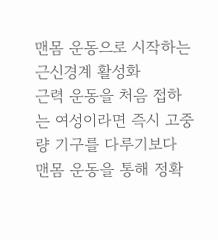맨몸 운동으로 시작하는 근신경계 활성화
근력 운동을 처음 접하는 여성이라면 즉시 고중량 기구를 다루기보다 맨몸 운동을 통해 정확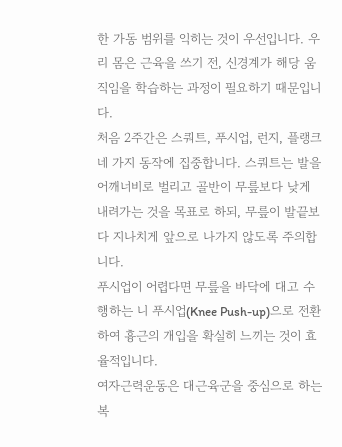한 가동 범위를 익히는 것이 우선입니다. 우리 몸은 근육을 쓰기 전, 신경계가 해당 움직임을 학습하는 과정이 필요하기 때문입니다.
처음 2주간은 스쿼트, 푸시업, 런지, 플랭크 네 가지 동작에 집중합니다. 스쿼트는 발을 어깨너비로 벌리고 골반이 무릎보다 낮게 내려가는 것을 목표로 하되, 무릎이 발끝보다 지나치게 앞으로 나가지 않도록 주의합니다.
푸시업이 어렵다면 무릎을 바닥에 대고 수행하는 니 푸시업(Knee Push-up)으로 전환하여 흉근의 개입을 확실히 느끼는 것이 효율적입니다.
여자근력운동은 대근육군을 중심으로 하는 복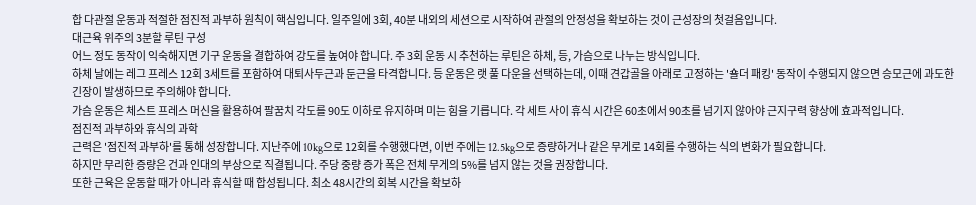합 다관절 운동과 적절한 점진적 과부하 원칙이 핵심입니다. 일주일에 3회, 40분 내외의 세션으로 시작하여 관절의 안정성을 확보하는 것이 근성장의 첫걸음입니다.
대근육 위주의 3분할 루틴 구성
어느 정도 동작이 익숙해지면 기구 운동을 결합하여 강도를 높여야 합니다. 주 3회 운동 시 추천하는 루틴은 하체, 등, 가슴으로 나누는 방식입니다.
하체 날에는 레그 프레스 12회 3세트를 포함하여 대퇴사두근과 둔근을 타격합니다. 등 운동은 랫 풀 다운을 선택하는데, 이때 견갑골을 아래로 고정하는 '숄더 패킹' 동작이 수행되지 않으면 승모근에 과도한 긴장이 발생하므로 주의해야 합니다.
가슴 운동은 체스트 프레스 머신을 활용하여 팔꿈치 각도를 90도 이하로 유지하며 미는 힘을 기릅니다. 각 세트 사이 휴식 시간은 60초에서 90초를 넘기지 않아야 근지구력 향상에 효과적입니다.
점진적 과부하와 휴식의 과학
근력은 '점진적 과부하'를 통해 성장합니다. 지난주에 10kg으로 12회를 수행했다면, 이번 주에는 12.5kg으로 증량하거나 같은 무게로 14회를 수행하는 식의 변화가 필요합니다.
하지만 무리한 증량은 건과 인대의 부상으로 직결됩니다. 주당 중량 증가 폭은 전체 무게의 5%를 넘지 않는 것을 권장합니다.
또한 근육은 운동할 때가 아니라 휴식할 때 합성됩니다. 최소 48시간의 회복 시간을 확보하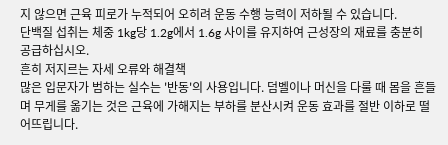지 않으면 근육 피로가 누적되어 오히려 운동 수행 능력이 저하될 수 있습니다.
단백질 섭취는 체중 1kg당 1.2g에서 1.6g 사이를 유지하여 근성장의 재료를 충분히 공급하십시오.
흔히 저지르는 자세 오류와 해결책
많은 입문자가 범하는 실수는 '반동'의 사용입니다. 덤벨이나 머신을 다룰 때 몸을 흔들며 무게를 옮기는 것은 근육에 가해지는 부하를 분산시켜 운동 효과를 절반 이하로 떨어뜨립니다.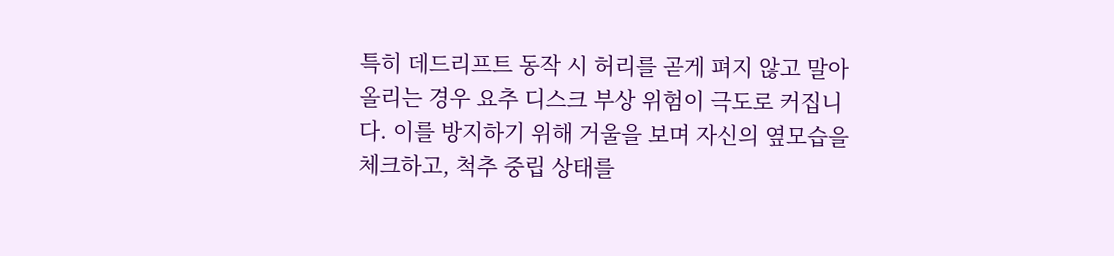특히 데드리프트 동작 시 허리를 곧게 펴지 않고 말아 올리는 경우 요추 디스크 부상 위험이 극도로 커집니다. 이를 방지하기 위해 거울을 보며 자신의 옆모습을 체크하고, 척추 중립 상태를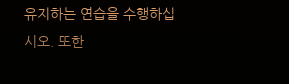유지하는 연습을 수행하십시오. 또한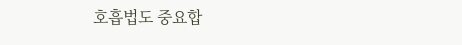호흡법도 중요합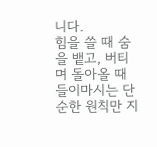니다.
힘을 쓸 때 숨을 뱉고, 버티며 돌아올 때 들이마시는 단순한 원칙만 지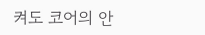켜도 코어의 안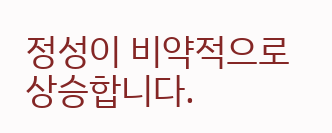정성이 비약적으로 상승합니다.